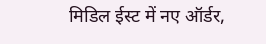मिडिल ईस्ट में नए ऑर्डर,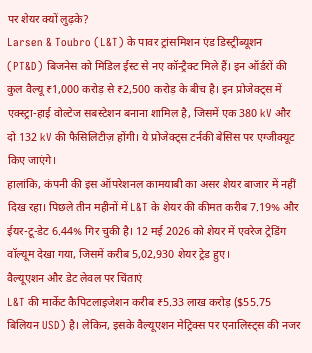पर शेयर क्यों लुढ़के?
Larsen & Toubro (L&T) के पावर ट्रांसमिशन एंड डिस्ट्रीब्यूशन (PT&D) बिजनेस को मिडिल ईस्ट से नए कॉन्ट्रैक्ट मिले हैं। इन ऑर्डरों की कुल वैल्यू ₹1,000 करोड़ से ₹2,500 करोड़ के बीच है। इन प्रोजेक्ट्स में एक्स्ट्रा-हाई वोल्टेज सबस्टेशन बनाना शामिल है, जिसमें एक 380 kV और दो 132 kV की फैसिलिटीज़ होंगी। ये प्रोजेक्ट्स टर्नकी बेसिस पर एग्जीक्यूट किए जाएंगे।
हालांकि, कंपनी की इस ऑपरेशनल कामयाबी का असर शेयर बाजार में नहीं दिख रहा। पिछले तीन महीनों में L&T के शेयर की कीमत करीब 7.19% और ईयर-टू-डेट 6.44% गिर चुकी है। 12 मई 2026 को शेयर में एवरेज ट्रेडिंग वॉल्यूम देखा गया, जिसमें करीब 5,02,930 शेयर ट्रेड हुए।
वैल्यूएशन और डेट लेवल पर चिंताएं
L&T की मार्केट कैपिटलाइजेशन करीब ₹5.33 लाख करोड़ ($55.75 बिलियन USD) है। लेकिन, इसके वैल्यूएशन मेट्रिक्स पर एनालिस्ट्स की नजर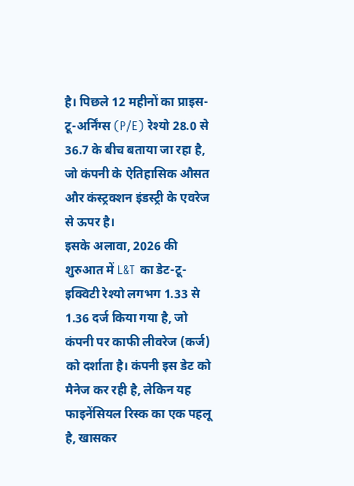है। पिछले 12 महीनों का प्राइस-टू-अर्निंग्स (P/E) रेश्यो 28.0 से 36.7 के बीच बताया जा रहा है, जो कंपनी के ऐतिहासिक औसत और कंस्ट्रक्शन इंडस्ट्री के एवरेज से ऊपर है।
इसके अलावा, 2026 की शुरुआत में L&T का डेट-टू-इक्विटी रेश्यो लगभग 1.33 से 1.36 दर्ज किया गया है, जो कंपनी पर काफी लीवरेज (कर्ज) को दर्शाता है। कंपनी इस डेट को मैनेज कर रही है, लेकिन यह फाइनेंसियल रिस्क का एक पहलू है, खासकर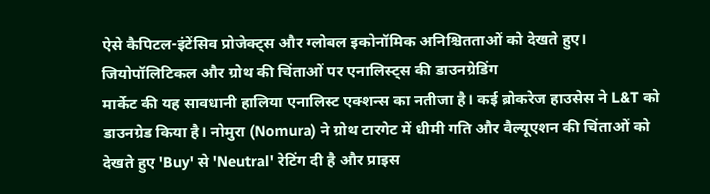ऐसे कैपिटल-इंटेंसिव प्रोजेक्ट्स और ग्लोबल इकोनॉमिक अनिश्चितताओं को देखते हुए।
जियोपॉलिटिकल और ग्रोथ की चिंताओं पर एनालिस्ट्स की डाउनग्रेडिंग
मार्केट की यह सावधानी हालिया एनालिस्ट एक्शन्स का नतीजा है। कई ब्रोकरेज हाउसेस ने L&T को डाउनग्रेड किया है। नोमुरा (Nomura) ने ग्रोथ टारगेट में धीमी गति और वैल्यूएशन की चिंताओं को देखते हुए 'Buy' से 'Neutral' रेटिंग दी है और प्राइस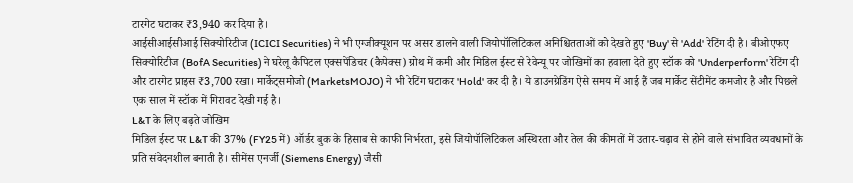टारगेट घटाकर ₹3,940 कर दिया है।
आईसीआईसीआई सिक्योरिटीज (ICICI Securities) ने भी एग्जीक्यूशन पर असर डालने वाली जियोपॉलिटिकल अनिश्चितताओं को देखते हुए 'Buy' से 'Add' रेटिंग दी है। बीओएफए सिक्योरिटीज (BofA Securities) ने घरेलू कैपिटल एक्सपेंडिचर (कैपेक्स) ग्रोथ में कमी और मिडिल ईस्ट से रेवेन्यू पर जोखिमों का हवाला देते हुए स्टॉक को 'Underperform' रेटिंग दी और टारगेट प्राइस ₹3,700 रखा। मार्केट्समोजो (MarketsMOJO) ने भी रेटिंग घटाकर 'Hold' कर दी है। ये डाउनग्रेडिंग ऐसे समय में आई हैं जब मार्केट सेंटीमेंट कमजोर है और पिछले एक साल में स्टॉक में गिरावट देखी गई है।
L&T के लिए बढ़ते जोखिम
मिडिल ईस्ट पर L&T की 37% (FY25 में) ऑर्डर बुक के हिसाब से काफी निर्भरता, इसे जियोपॉलिटिकल अस्थिरता और तेल की कीमतों में उतार-चढ़ाव से होने वाले संभावित व्यवधानों के प्रति संवेदनशील बनाती है। सीमेंस एनर्जी (Siemens Energy) जैसी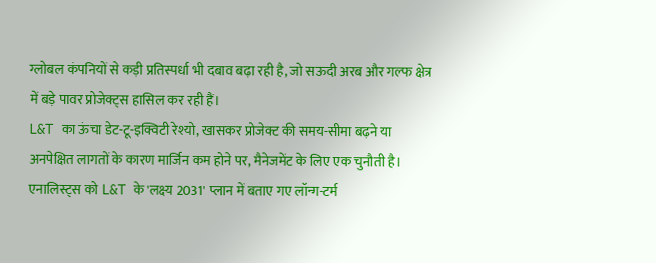ग्लोबल कंपनियों से कड़ी प्रतिस्पर्धा भी दबाव बढ़ा रही है, जो सऊदी अरब और गल्फ क्षेत्र में बड़े पावर प्रोजेक्ट्स हासिल कर रही हैं।
L&T का ऊंचा डेट-टू-इक्विटी रेश्यो, खासकर प्रोजेक्ट की समय-सीमा बढ़ने या अनपेक्षित लागतों के कारण मार्जिन कम होने पर, मैनेजमेंट के लिए एक चुनौती है। एनालिस्ट्स को L&T के 'लक्ष्य 2031' प्लान में बताए गए लॉन्ग-टर्म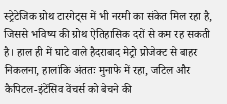स्ट्रेटेजिक ग्रोथ टारगेट्स में भी नरमी का संकेत मिल रहा है, जिससे भविष्य की ग्रोथ ऐतिहासिक दरों से कम रह सकती है। हाल ही में घाटे वाले हैदराबाद मेट्रो प्रोजेक्ट से बाहर निकलना, हालांकि अंततः मुनाफे में रहा, जटिल और कैपिटल-इंटेंसिव वेंचर्स को बेचने की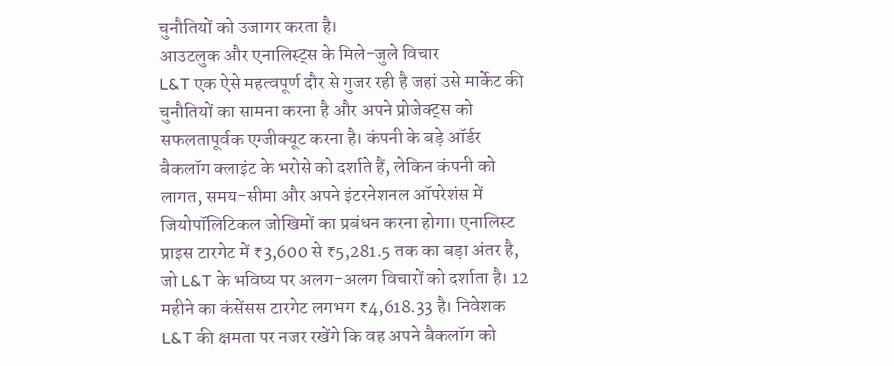चुनौतियों को उजागर करता है।
आउटलुक और एनालिस्ट्स के मिले-जुले विचार
L&T एक ऐसे महत्वपूर्ण दौर से गुजर रही है जहां उसे मार्केट की चुनौतियों का सामना करना है और अपने प्रोजेक्ट्स को सफलतापूर्वक एग्जीक्यूट करना है। कंपनी के बड़े ऑर्डर बैकलॉग क्लाइंट के भरोसे को दर्शाते हैं, लेकिन कंपनी को लागत, समय-सीमा और अपने इंटरनेशनल ऑपरेशंस में जियोपॉलिटिकल जोखिमों का प्रबंधन करना होगा। एनालिस्ट प्राइस टारगेट में ₹3,600 से ₹5,281.5 तक का बड़ा अंतर है, जो L&T के भविष्य पर अलग-अलग विचारों को दर्शाता है। 12 महीने का कंसेंसस टारगेट लगभग ₹4,618.33 है। निवेशक L&T की क्षमता पर नजर रखेंगे कि वह अपने बैकलॉग को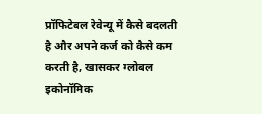प्रॉफिटेबल रेवेन्यू में कैसे बदलती है और अपने कर्ज को कैसे कम करती है, खासकर ग्लोबल इकोनॉमिक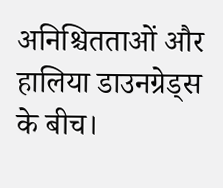अनिश्चितताओं और हालिया डाउनग्रेड्स के बीच।